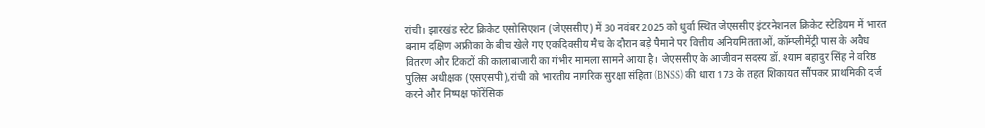रांची। झारखंड स्टेट क्रिकेट एसोसिएशन (जेएससीए) में 30 नवंबर 2025 को धुर्वा स्थित जेएससीए इंटरनेशनल क्रिकेट स्टेडियम में भारत बनाम दक्षिण अफ्रीका के बीच खेले गए एकदिवसीय मैच के दौरान बड़े पैमाने पर वित्तीय अनियमितताओं, कॉम्प्लीमेंट्री पास के अवैध वितरण और टिकटों की कालाबाजारी का गंभीर मामला सामने आया है। जेएससीए के आजीवन सदस्य डॉ. श्याम बहादुर सिंह ने वरिष्ठ पुलिस अधीक्षक (एसएसपी),रांची को भारतीय नागरिक सुरक्षा संहिता (BNSS) की धारा 173 के तहत शिकायत सौंपकर प्राथमिकी दर्ज करने और निष्पक्ष फॉरेंसिक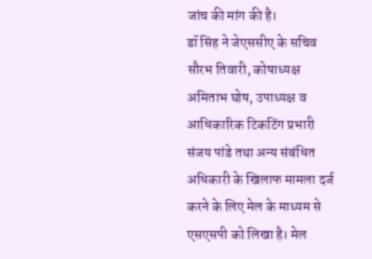जांच की मांग की है।
डॉ सिंह ने जेएससीए के सचिव सौरभ तिवारी, कोषाध्यक्ष अमिताभ घोष, उपाध्यक्ष व आधिकारिक टिकटिंग प्रभारी संजय पांडे तथा अन्य संबंधित अधिकारी के खिलाफ मामला दर्ज करने के लिए मेल के माध्यम से एसएसपी को लिखा है। मेल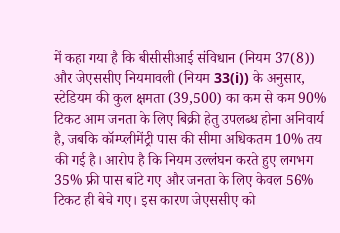में कहा गया है कि बीसीसीआई संविधान (नियम 37(8)) और जेएससीए नियमावली (नियम 33(i)) के अनुसार, स्टेडियम की कुल क्षमता (39,500) का कम से कम 90% टिकट आम जनता के लिए बिक्री हेतु उपलब्ध होना अनिवार्य है, जबकि कॉम्प्लीमेंट्री पास की सीमा अधिकतम 10% तय की गई है। आरोप है कि नियम उल्लंघन करते हुए लगभग 35% फ्री पास बांटे गए और जनता के लिए केवल 56% टिकट ही बेचे गए। इस कारण जेएससीए को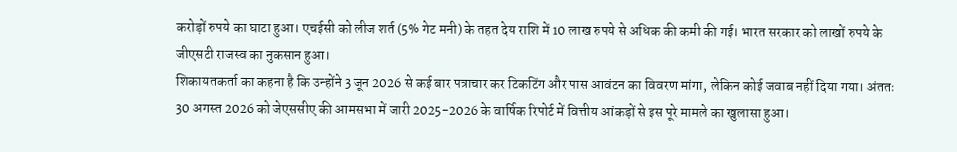करोड़ों रुपये का घाटा हुआ। एचईसी को लीज शर्त (5% गेट मनी) के तहत देय राशि में 10 लाख रुपये से अधिक की कमी की गई। भारत सरकार को लाखों रुपये के जीएसटी राजस्व का नुकसान हुआ।
शिकायतकर्ता का कहना है कि उन्होंने 3 जून 2026 से कई बार पत्राचार कर टिकटिंग और पास आवंटन का विवरण मांगा, लेकिन कोई जवाब नहीं दिया गया। अंततः 30 अगस्त 2026 को जेएससीए की आमसभा में जारी 2025-2026 के वार्षिक रिपोर्ट में वित्तीय आंकड़ों से इस पूरे मामले का खुलासा हुआ।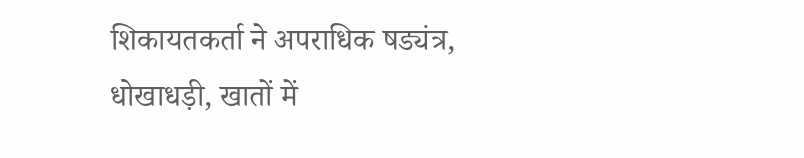शिकायतकर्ता ने अपराधिक षड्यंत्र, धोखाधड़ी, खातों में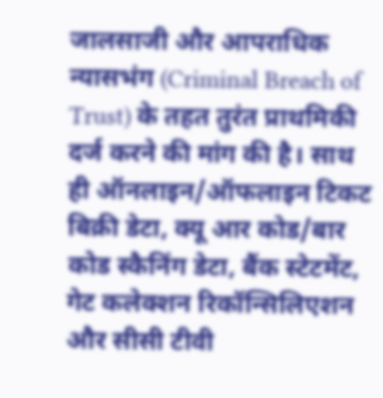जालसाजी और आपराधिक न्यासभंग (Criminal Breach of Trust) के तहत तुरंत प्राथमिकी दर्ज करने की मांग की है। साथ ही ऑनलाइन/ऑफलाइन टिकट बिक्री डेटा, क्यू आर कोड/बार कोड स्कैनिंग डेटा, बैंक स्टेटमेंट, गेट कलेक्शन रिकॉन्सिलिएशन और सीसी टीवी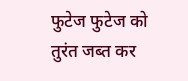फुटेज फुटेज को तुरंत जब्त कर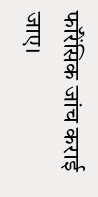फॉरेंसिक जांच कराई जाए।